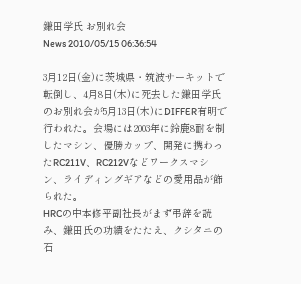鎌田学氏 お別れ会
News 2010/05/15 06:36:54

3月12日(金)に茨城県・筑波サーキットで転倒し、4月8日(木)に死去した鎌田学氏のお別れ会が5月13日(木)にDIFFER有明で行われた。会場には2003年に鈴鹿8耐を制したマシン、優勝カップ、開発に携わったRC211V、RC212Vなどワークスマシン、ライディングギアなどの愛用品が飾られた。
HRCの中本修平副社長がまず弔辞を読み、鎌田氏の功績をたたえ、クシタニの石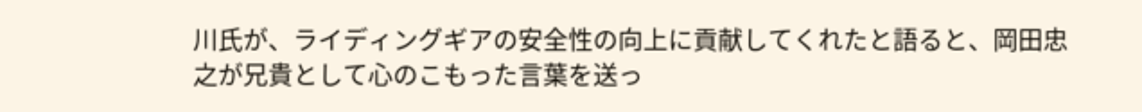川氏が、ライディングギアの安全性の向上に貢献してくれたと語ると、岡田忠之が兄貴として心のこもった言葉を送っ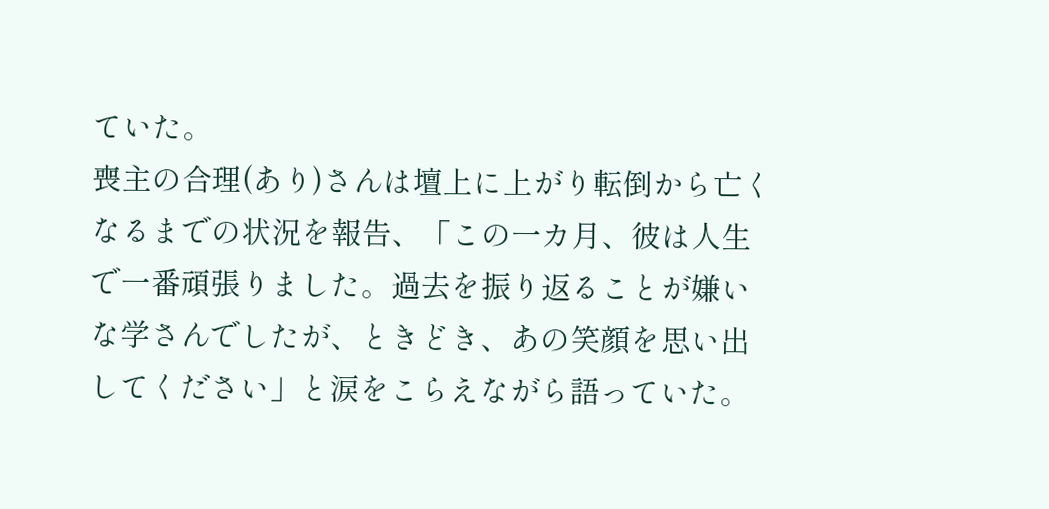ていた。
喪主の合理(あり)さんは壇上に上がり転倒から亡くなるまでの状況を報告、「この一カ月、彼は人生で一番頑張りました。過去を振り返ることが嫌いな学さんでしたが、ときどき、あの笑顔を思い出してください」と涙をこらえながら語っていた。